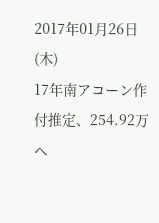2017年01月26日(木)
17年南アコーン作付推定、254.92万ヘ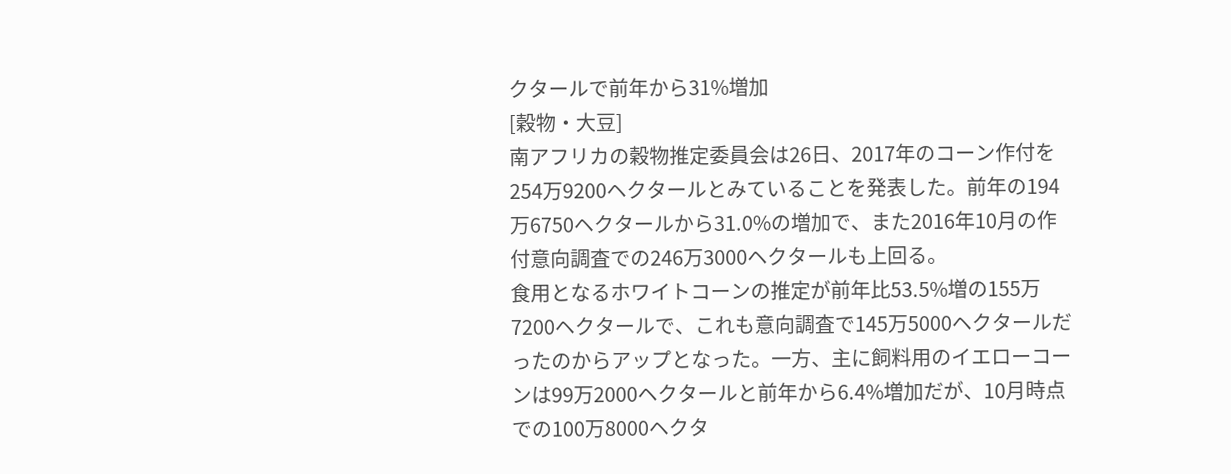クタールで前年から31%増加
[穀物・大豆]
南アフリカの穀物推定委員会は26日、2017年のコーン作付を254万9200ヘクタールとみていることを発表した。前年の194万6750ヘクタールから31.0%の増加で、また2016年10月の作付意向調査での246万3000ヘクタールも上回る。
食用となるホワイトコーンの推定が前年比53.5%増の155万7200ヘクタールで、これも意向調査で145万5000ヘクタールだったのからアップとなった。一方、主に飼料用のイエローコーンは99万2000ヘクタールと前年から6.4%増加だが、10月時点での100万8000ヘクタ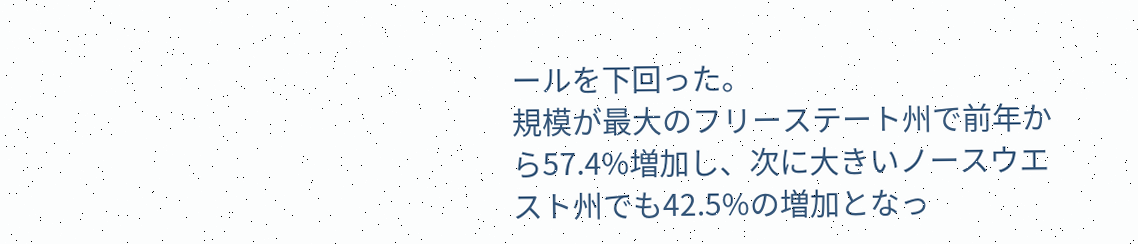ールを下回った。
規模が最大のフリーステート州で前年から57.4%増加し、次に大きいノースウエスト州でも42.5%の増加となっ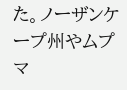た。ノーザンケープ州やムプマ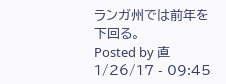ランガ州では前年を下回る。
Posted by 直 1/26/17 - 09:45